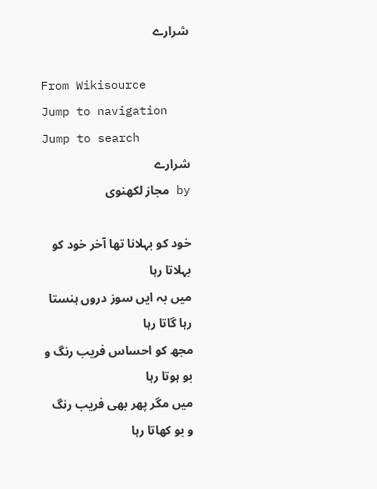شرارے

From Wikisource
Jump to navigation Jump to search
شرارے
by مجاز لکھنوی

خود کو بہلانا تھا آخر خود کو بہلاتا رہا
میں بہ ایں سوز دروں ہنستا رہا گاتا رہا
مجھ کو احساس فریب رنگ و بو ہوتا رہا
میں مگر پھر بھی فریب رنگ و بو کھاتا رہا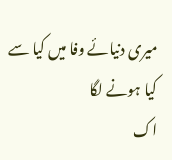میری دنیائے وفا میں کیا سے کیا ہونے لگا
اک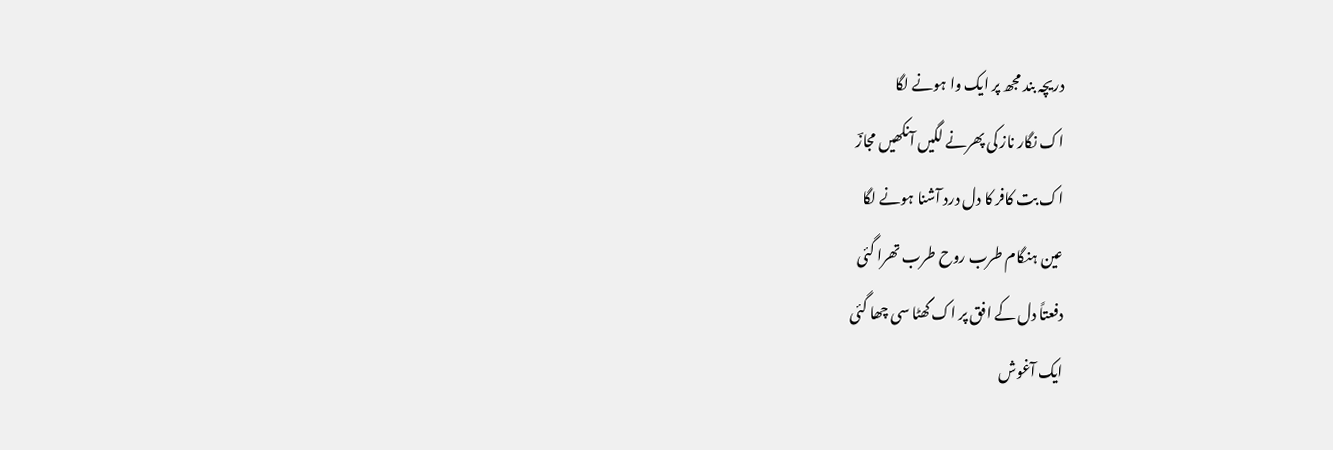دریچہ بند مجھ پر ایک وا ہونے لگا
اک نگار ناز کی پھرنے لگیں آنکھیں مجازؔ
اک بت کافر کا دل درد آشنا ہونے لگا
عین ہنگام طرب روح طرب تھرا گئی
دفعتاً دل کے افق پر اک گھٹا سی چھا گئی
ایک آغوش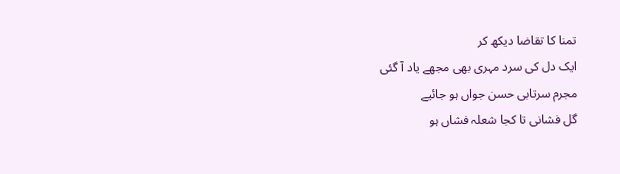تمنا کا تقاضا دیکھ کر
ایک دل کی سرد مہری بھی مجھے یاد آ گئی
مجرم سرتابی حسن جواں ہو جائیے
گل فشانی تا کجا شعلہ فشاں ہو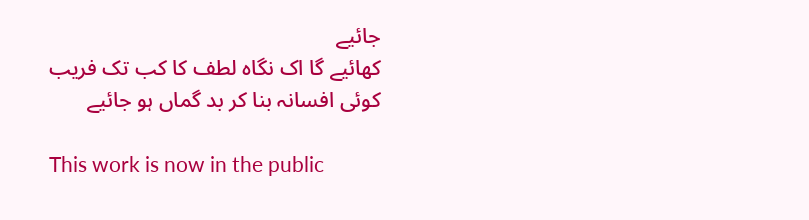جائیے
کھائیے گا اک نگاہ لطف کا کب تک فریب
کوئی افسانہ بنا کر بد گماں ہو جائیے

This work is now in the public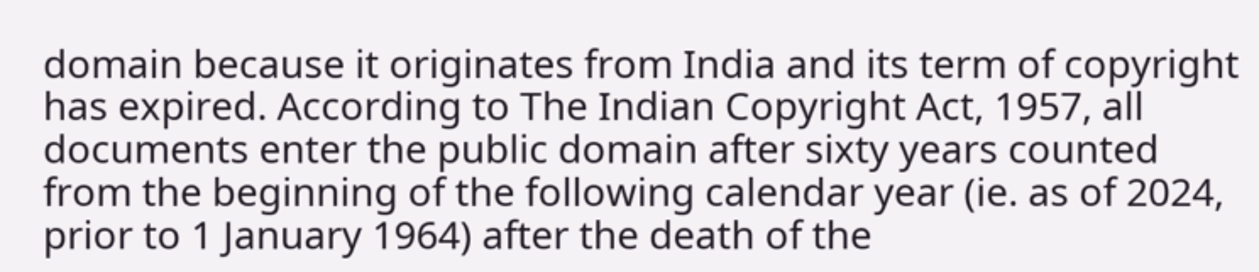domain because it originates from India and its term of copyright has expired. According to The Indian Copyright Act, 1957, all documents enter the public domain after sixty years counted from the beginning of the following calendar year (ie. as of 2024, prior to 1 January 1964) after the death of the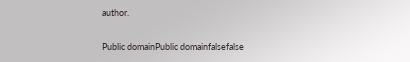author.

Public domainPublic domainfalsefalse